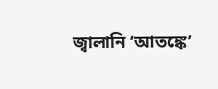জ্বালানি ‘আতঙ্কে’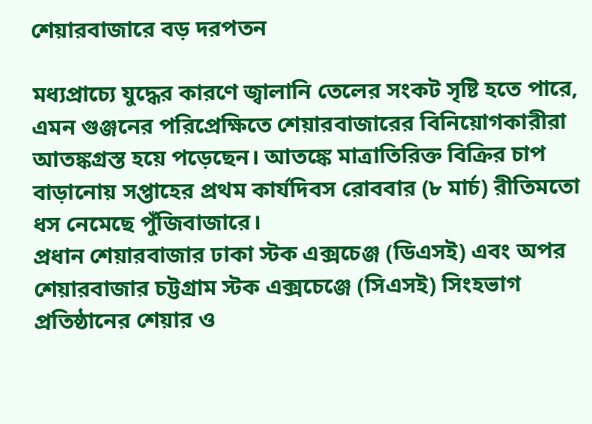শেয়ারবাজারে বড় দরপতন

মধ্যপ্রাচ্যে যুদ্ধের কারণে জ্বালানি তেলের সংকট সৃষ্টি হতে পারে, এমন গুঞ্জনের পরিপ্রেক্ষিতে শেয়ারবাজারের বিনিয়োগকারীরা আতঙ্কগ্রস্ত হয়ে পড়েছেন। আতঙ্কে মাত্রাতিরিক্ত বিক্রির চাপ বাড়ানোয় সপ্তাহের প্রথম কার্যদিবস রোববার (৮ মার্চ) রীতিমতো ধস নেমেছে পুঁজিবাজারে।
প্রধান শেয়ারবাজার ঢাকা স্টক এক্সচেঞ্জ (ডিএসই) এবং অপর শেয়ারবাজার চট্টগ্রাম স্টক এক্সচেঞ্জে (সিএসই) সিংহভাগ প্রতিষ্ঠানের শেয়ার ও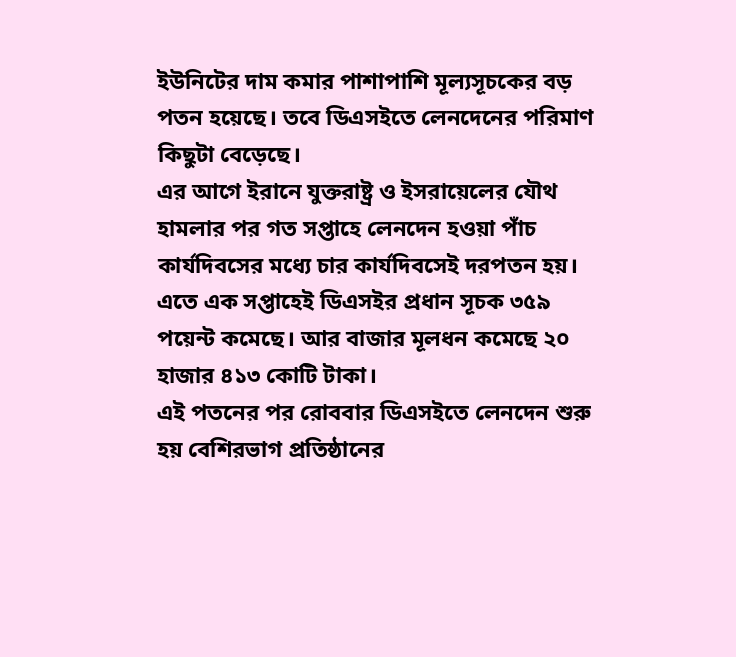ইউনিটের দাম কমার পাশাপাশি মূল্যসূচকের বড় পতন হয়েছে। তবে ডিএসইতে লেনদেনের পরিমাণ কিছুটা বেড়েছে।
এর আগে ইরানে যুক্তরাষ্ট্র ও ইসরায়েলের যৌথ হামলার পর গত সপ্তাহে লেনদেন হওয়া পাঁচ কার্যদিবসের মধ্যে চার কার্যদিবসেই দরপতন হয়। এতে এক সপ্তাহেই ডিএসইর প্রধান সূচক ৩৫৯ পয়েন্ট কমেছে। আর বাজার মূলধন কমেছে ২০ হাজার ৪১৩ কোটি টাকা।
এই পতনের পর রোববার ডিএসইতে লেনদেন শুরু হয় বেশিরভাগ প্রতিষ্ঠানের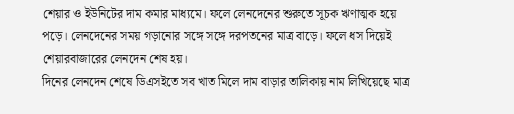শেয়ার ও ইউনিটের দাম কমার মাধ্যমে। ফলে লেনদেনের শুরুতে সূচক ঋণাত্মক হয়ে পড়ে। লেনদেনের সময় গড়ানোর সঙ্গে সঙ্গে দরপতনের মাত্র বাড়ে। ফলে ধস দিয়েই শেয়ারবাজারের লেনদেন শেষ হয়।
দিনের লেনদেন শেষে ডিএসইতে সব খাত মিলে দাম বাড়ার তালিকায় নাম লিখিয়েছে মাত্র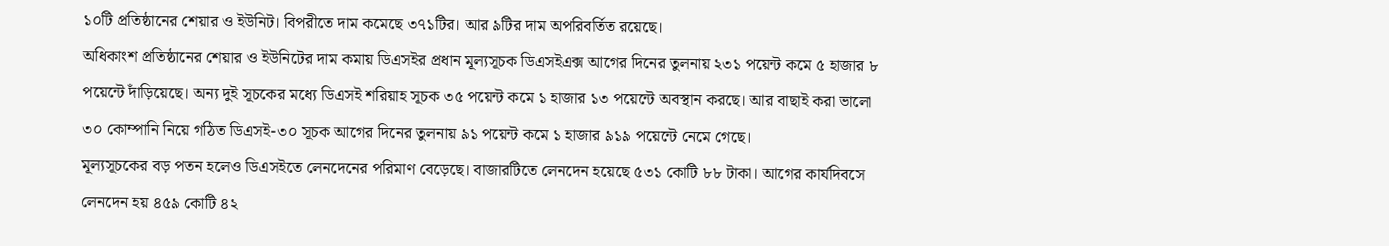১০টি প্রতিষ্ঠানের শেয়ার ও ইউনিট। বিপরীতে দাম কমেছে ৩৭১টির। আর ৯টির দাম অপরিবর্তিত রয়েছে।
অধিকাংশ প্রতিষ্ঠানের শেয়ার ও ইউনিটের দাম কমায় ডিএসইর প্রধান মূল্যসূচক ডিএসইএক্স আগের দিনের তুলনায় ২৩১ পয়েন্ট কমে ৫ হাজার ৮ পয়েন্টে দাঁড়িয়েছে। অন্য দুই সূচকের মধ্যে ডিএসই শরিয়াহ সূচক ৩৫ পয়েন্ট কমে ১ হাজার ১৩ পয়েন্টে অবস্থান করছে। আর বাছাই করা ভালো ৩০ কোম্পানি নিয়ে গঠিত ডিএসই-৩০ সূচক আগের দিনের তুলনায় ৯১ পয়েন্ট কমে ১ হাজার ৯১৯ পয়েন্টে নেমে গেছে।
মূল্যসূচকের বড় পতন হলেও ডিএসইতে লেনদেনের পরিমাণ বেড়েছে। বাজারটিতে লেনদেন হয়েছে ৫৩১ কোটি ৮৮ টাকা। আগের কার্যদিবসে লেনদেন হয় ৪৫৯ কোটি ৪২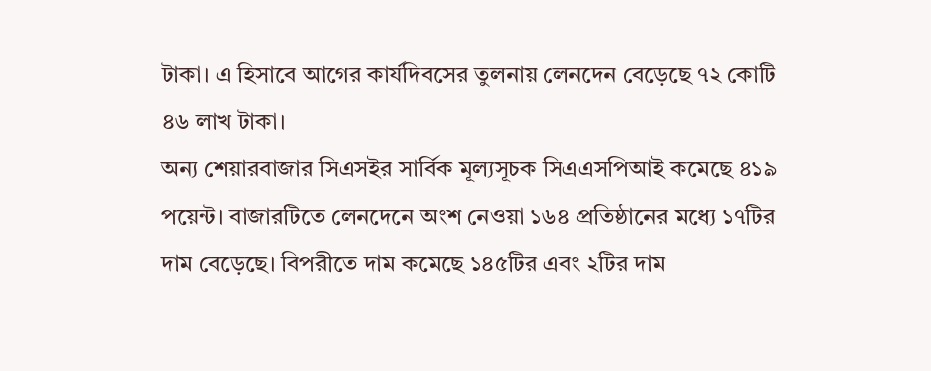টাকা। এ হিসাবে আগের কার্যদিবসের তুলনায় লেনদেন বেড়েছে ৭২ কোটি ৪৬ লাখ টাকা।
অন্য শেয়ারবাজার সিএসইর সার্বিক মূল্যসূচক সিএএসপিআই কমেছে ৪১৯ পয়েন্ট। বাজারটিতে লেনদেনে অংশ নেওয়া ১৬৪ প্রতিষ্ঠানের মধ্যে ১৭টির দাম বেড়েছে। বিপরীতে দাম কমেছে ১৪৫টির এবং ২টির দাম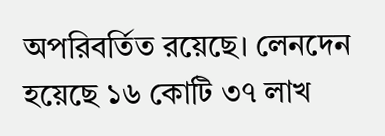অপরিবর্তিত রয়েছে। লেনদেন হয়েছে ১৬ কোটি ৩৭ লাখ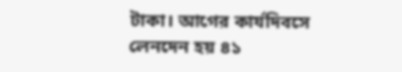টাকা। আগের কার্যদিবসে লেনদেন হয় ৪১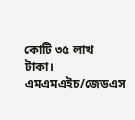কোটি ৩৫ লাখ টাকা।
এমএমএইচ/জেডএস